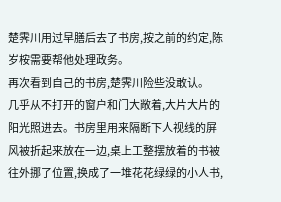楚霁川用过早膳后去了书房,按之前的约定,陈岁桉需要帮他处理政务。
再次看到自己的书房,楚霁川险些没敢认。
几乎从不打开的窗户和门大敞着,大片大片的阳光照进去。书房里用来隔断下人视线的屏风被折起来放在一边,桌上工整摆放着的书被往外挪了位置,换成了一堆花花绿绿的小人书,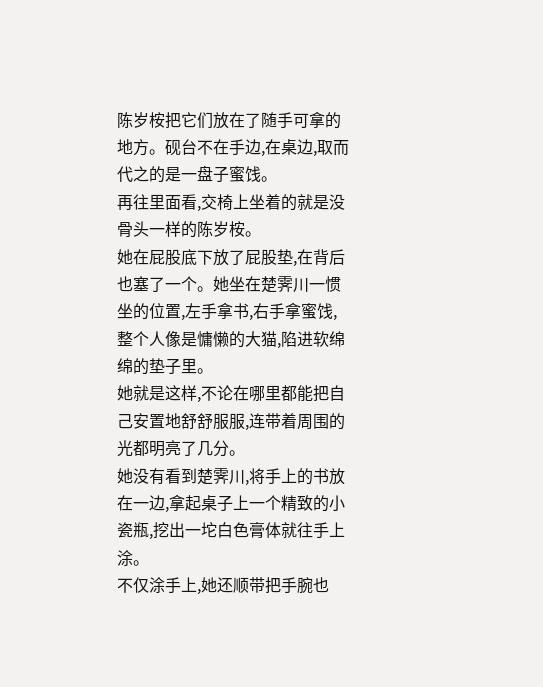陈岁桉把它们放在了随手可拿的地方。砚台不在手边,在桌边,取而代之的是一盘子蜜饯。
再往里面看,交椅上坐着的就是没骨头一样的陈岁桉。
她在屁股底下放了屁股垫,在背后也塞了一个。她坐在楚霁川一惯坐的位置,左手拿书,右手拿蜜饯,整个人像是慵懒的大猫,陷进软绵绵的垫子里。
她就是这样,不论在哪里都能把自己安置地舒舒服服,连带着周围的光都明亮了几分。
她没有看到楚霁川,将手上的书放在一边,拿起桌子上一个精致的小瓷瓶,挖出一坨白色膏体就往手上涂。
不仅涂手上,她还顺带把手腕也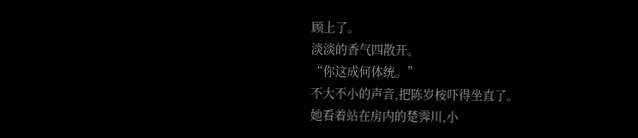顾上了。
淡淡的香气四散开。
“你这成何体统。”
不大不小的声音,把陈岁桉吓得坐直了。
她看着站在房内的楚霁川,小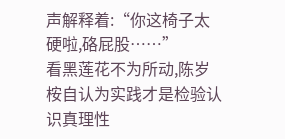声解释着:“你这椅子太硬啦,硌屁股……”
看黑莲花不为所动,陈岁桉自认为实践才是检验认识真理性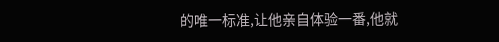的唯一标准,让他亲自体验一番,他就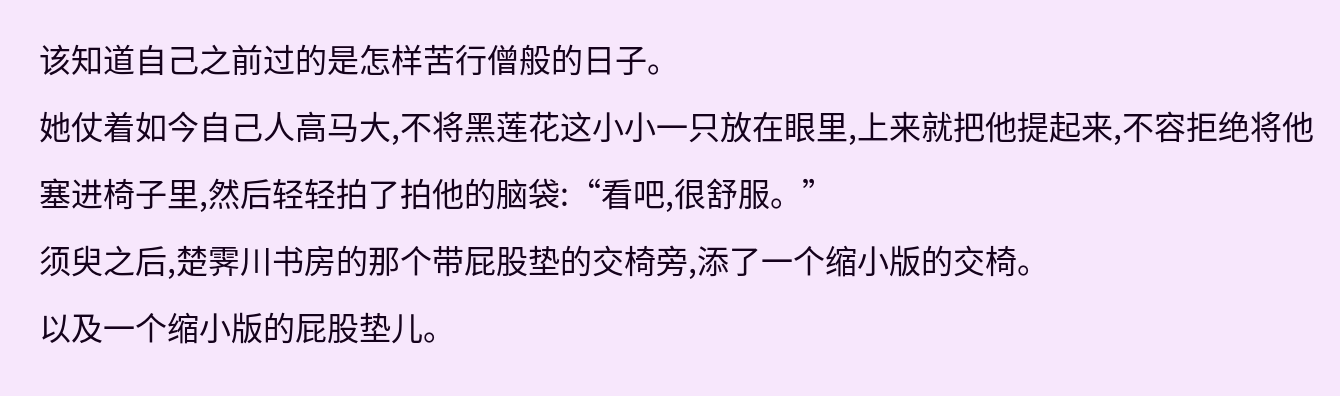该知道自己之前过的是怎样苦行僧般的日子。
她仗着如今自己人高马大,不将黑莲花这小小一只放在眼里,上来就把他提起来,不容拒绝将他塞进椅子里,然后轻轻拍了拍他的脑袋:“看吧,很舒服。”
须臾之后,楚霁川书房的那个带屁股垫的交椅旁,添了一个缩小版的交椅。
以及一个缩小版的屁股垫儿。